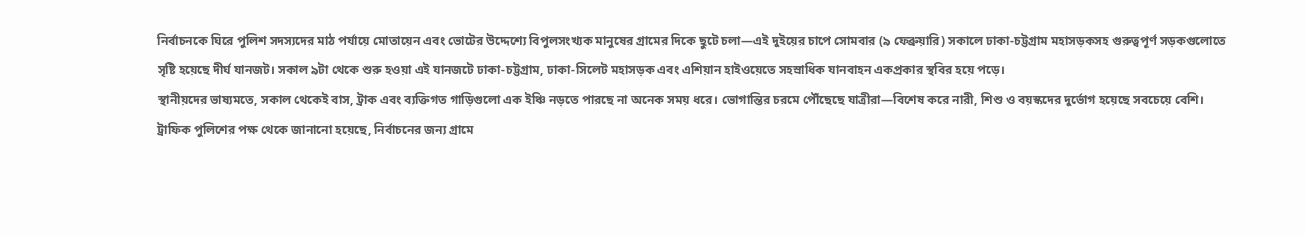নির্বাচনকে ঘিরে পুলিশ সদস্যদের মাঠ পর্যায়ে মোতায়েন এবং ভোটের উদ্দেশ্যে বিপুলসংখ্যক মানুষের গ্রামের দিকে ছুটে চলা—এই দুইয়ের চাপে সোমবার (৯ ফেব্রুয়ারি) সকালে ঢাকা-চট্টগ্রাম মহাসড়কসহ গুরুত্বপূর্ণ সড়কগুলোতে সৃষ্টি হয়েছে দীর্ঘ যানজট। সকাল ৯টা থেকে শুরু হওয়া এই যানজটে ঢাকা-চট্টগ্রাম, ঢাকা-সিলেট মহাসড়ক এবং এশিয়ান হাইওয়েতে সহস্রাধিক যানবাহন একপ্রকার স্থবির হয়ে পড়ে।
স্থানীয়দের ভাষ্যমতে, সকাল থেকেই বাস, ট্রাক এবং ব্যক্তিগত গাড়িগুলো এক ইঞ্চি নড়তে পারছে না অনেক সময় ধরে। ভোগান্তির চরমে পৌঁছেছে যাত্রীরা—বিশেষ করে নারী, শিশু ও বয়স্কদের দুর্ভোগ হয়েছে সবচেয়ে বেশি।
ট্রাফিক পুলিশের পক্ষ থেকে জানানো হয়েছে, নির্বাচনের জন্য গ্রামে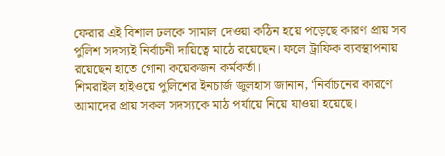ফেরার এই বিশাল ঢলকে সামাল দেওয়া কঠিন হয়ে পড়েছে কারণ প্রায় সব পুলিশ সদস্যই নির্বাচনী দায়িত্বে মাঠে রয়েছেন। ফলে ট্রাফিক ব্যবস্থাপনায় রয়েছেন হাতে গোনা কয়েকজন কর্মকর্তা।
শিমরাইল হাইওয়ে পুলিশের ইনচার্জ জুলহাস জানান, ‘নির্বাচনের কারণে আমাদের প্রায় সকল সদস্যকে মাঠ পর্যায়ে নিয়ে যাওয়া হয়েছে।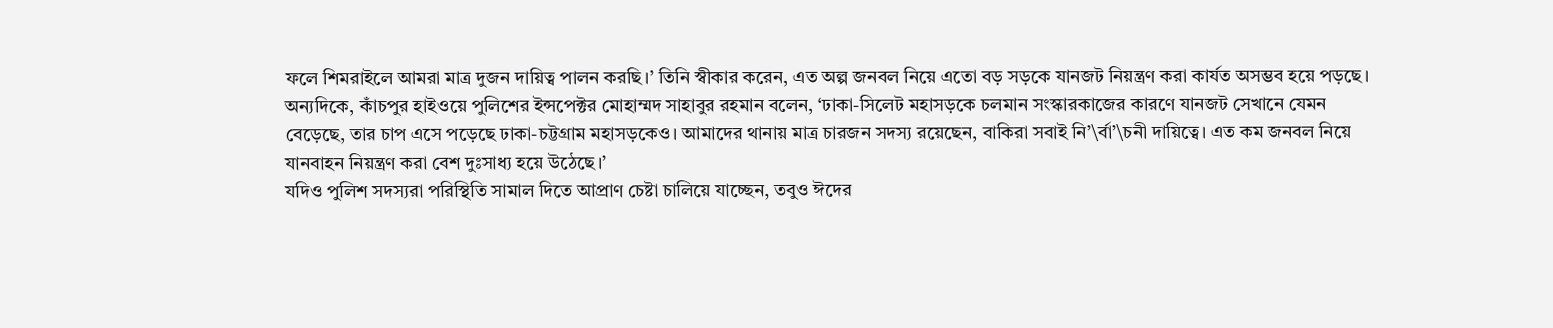ফলে শিমরাইলে আমরা মাত্র দুজন দায়িত্ব পালন করছি।’ তিনি স্বীকার করেন, এত অল্প জনবল নিয়ে এতো বড় সড়কে যানজট নিয়ন্ত্রণ করা কার্যত অসম্ভব হয়ে পড়ছে।
অন্যদিকে, কাঁচপুর হাইওয়ে পুলিশের ইন্সপেক্টর মোহাম্মদ সাহাবুর রহমান বলেন, ‘ঢাকা-সিলেট মহাসড়কে চলমান সংস্কারকাজের কারণে যানজট সেখানে যেমন বেড়েছে, তার চাপ এসে পড়েছে ঢাকা-চট্টগ্রাম মহাসড়কেও। আমাদের থানায় মাত্র চারজন সদস্য রয়েছেন, বাকিরা সবাই নি’\র্বা’\চনী দায়িত্বে। এত কম জনবল নিয়ে যানবাহন নিয়ন্ত্রণ করা বেশ দুঃসাধ্য হয়ে উঠেছে।’
যদিও পুলিশ সদস্যরা পরিস্থিতি সামাল দিতে আপ্রাণ চেষ্টা চালিয়ে যাচ্ছেন, তবুও ঈদের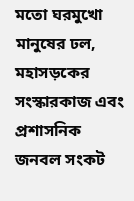মতো ঘরমুখো মানুষের ঢল, মহাসড়কের সংস্কারকাজ এবং প্রশাসনিক জনবল সংকট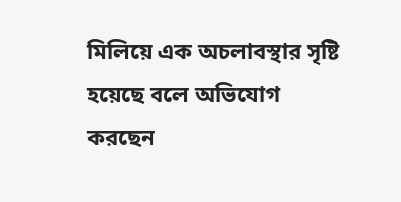মিলিয়ে এক অচলাবস্থার সৃষ্টি হয়েছে বলে অভিযোগ করছেন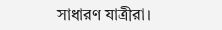সাধারণ যাত্রীরা।